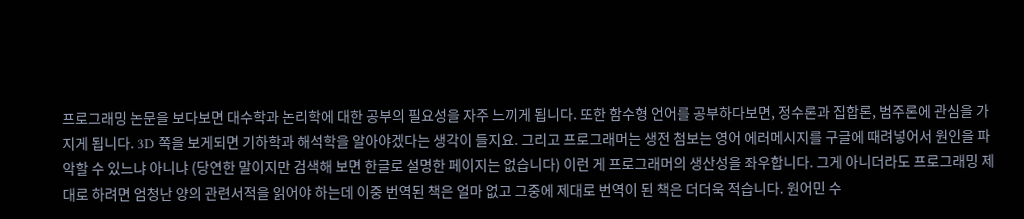프로그래밍 논문을 보다보면 대수학과 논리학에 대한 공부의 필요성을 자주 느끼게 됩니다. 또한 함수형 언어를 공부하다보면, 정수론과 집합론, 범주론에 관심을 가지게 됩니다. 3D 쪽을 보게되면 기하학과 해석학을 알아야겠다는 생각이 들지요. 그리고 프로그래머는 생전 첨보는 영어 에러메시지를 구글에 때려넣어서 원인을 파악할 수 있느냐 아니냐 (당연한 말이지만 검색해 보면 한글로 설명한 페이지는 없습니다) 이런 게 프로그래머의 생산성을 좌우합니다. 그게 아니더라도 프로그래밍 제대로 하려면 엄청난 양의 관련서적을 읽어야 하는데 이중 번역된 책은 얼마 없고 그중에 제대로 번역이 된 책은 더더욱 적습니다. 원어민 수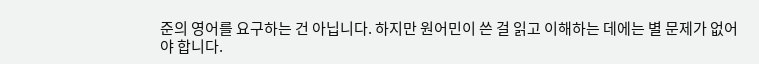준의 영어를 요구하는 건 아닙니다. 하지만 원어민이 쓴 걸 읽고 이해하는 데에는 별 문제가 없어야 합니다.